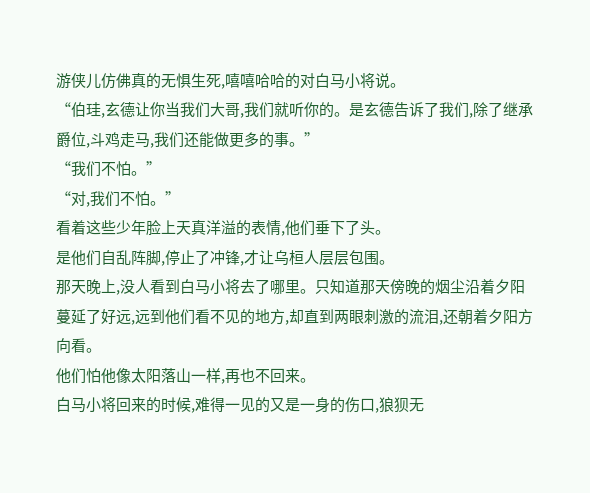游侠儿仿佛真的无惧生死,嘻嘻哈哈的对白马小将说。
“伯珪,玄德让你当我们大哥,我们就听你的。是玄德告诉了我们,除了继承爵位,斗鸡走马,我们还能做更多的事。”
“我们不怕。”
“对,我们不怕。”
看着这些少年脸上天真洋溢的表情,他们垂下了头。
是他们自乱阵脚,停止了冲锋,才让乌桓人层层包围。
那天晚上,没人看到白马小将去了哪里。只知道那天傍晚的烟尘沿着夕阳蔓延了好远,远到他们看不见的地方,却直到两眼刺激的流泪,还朝着夕阳方向看。
他们怕他像太阳落山一样,再也不回来。
白马小将回来的时候,难得一见的又是一身的伤口,狼狈无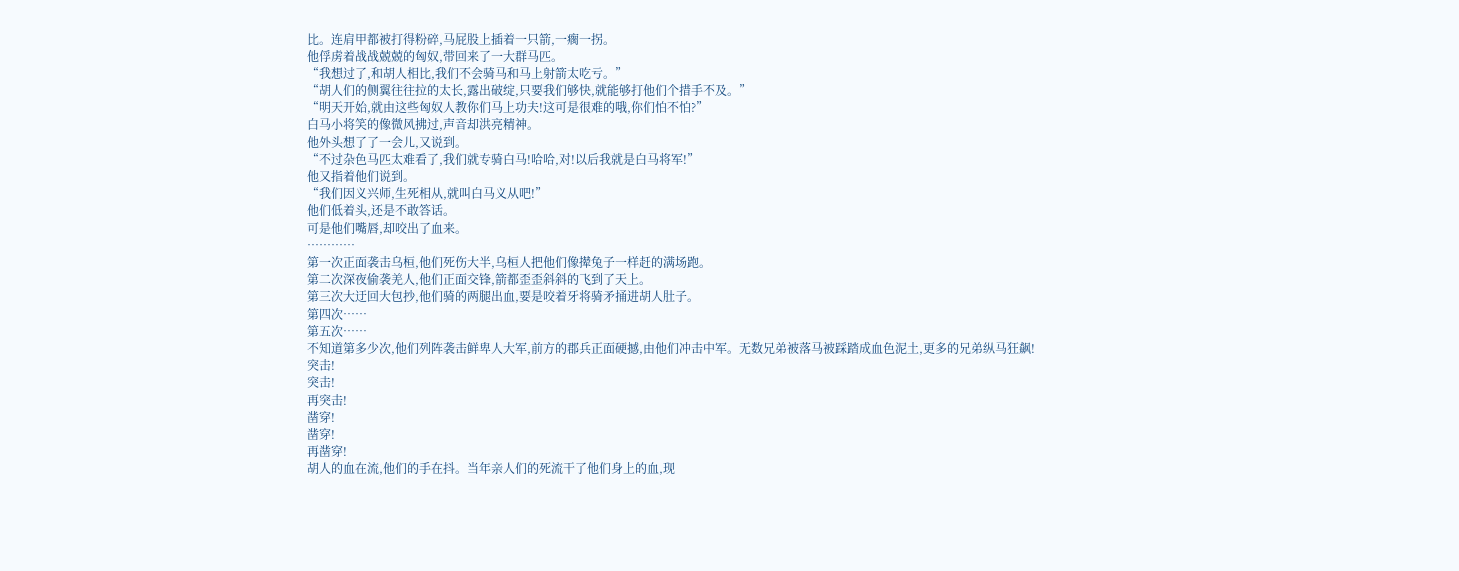比。连肩甲都被打得粉碎,马屁股上插着一只箭,一瘸一拐。
他俘虏着战战兢兢的匈奴,带回来了一大群马匹。
“我想过了,和胡人相比,我们不会骑马和马上射箭太吃亏。”
“胡人们的侧翼往往拉的太长,露出破绽,只要我们够快,就能够打他们个措手不及。”
“明天开始,就由这些匈奴人教你们马上功夫!这可是很难的哦,你们怕不怕?”
白马小将笑的像微风拂过,声音却洪亮精神。
他外头想了了一会儿,又说到。
“不过杂色马匹太难看了,我们就专骑白马!哈哈,对!以后我就是白马将军!”
他又指着他们说到。
“我们因义兴师,生死相从,就叫白马义从吧!”
他们低着头,还是不敢答话。
可是他们嘴唇,却咬出了血来。
…………
第一次正面袭击乌桓,他们死伤大半,乌桓人把他们像撵兔子一样赶的满场跑。
第二次深夜偷袭羌人,他们正面交锋,箭都歪歪斜斜的飞到了天上。
第三次大迂回大包抄,他们骑的两腿出血,要是咬着牙将骑矛捅进胡人肚子。
第四次……
第五次……
不知道第多少次,他们列阵袭击鲜卑人大军,前方的郡兵正面硬撼,由他们冲击中军。无数兄弟被落马被踩踏成血色泥土,更多的兄弟纵马狂飙!
突击!
突击!
再突击!
凿穿!
凿穿!
再凿穿!
胡人的血在流,他们的手在抖。当年亲人们的死流干了他们身上的血,现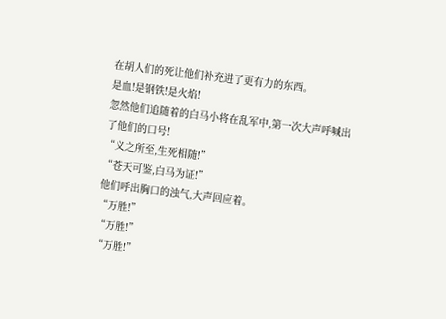在胡人们的死让他们补充进了更有力的东西。
是血!是钢铁!是火焰!
忽然他们追随着的白马小将在乱军中,第一次大声呼喊出了他们的口号!
“义之所至,生死相随!”
“苍天可鉴,白马为证!”
他们呼出胸口的浊气,大声回应着。
“万胜!”
“万胜!”
“万胜!”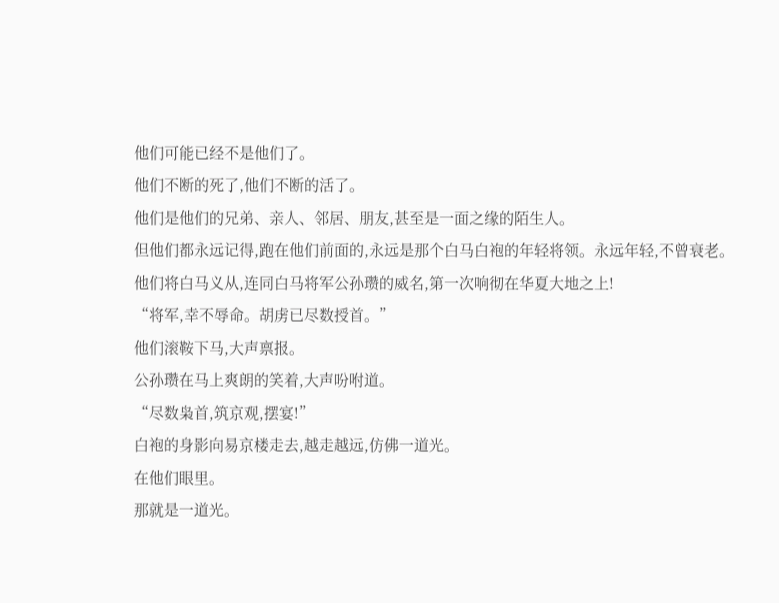他们可能已经不是他们了。
他们不断的死了,他们不断的活了。
他们是他们的兄弟、亲人、邻居、朋友,甚至是一面之缘的陌生人。
但他们都永远记得,跑在他们前面的,永远是那个白马白袍的年轻将领。永远年轻,不曾衰老。
他们将白马义从,连同白马将军公孙瓒的威名,第一次响彻在华夏大地之上!
“将军,幸不辱命。胡虏已尽数授首。”
他们滚鞍下马,大声禀报。
公孙瓒在马上爽朗的笑着,大声吩咐道。
“尽数枭首,筑京观,摆宴!”
白袍的身影向易京楼走去,越走越远,仿佛一道光。
在他们眼里。
那就是一道光。